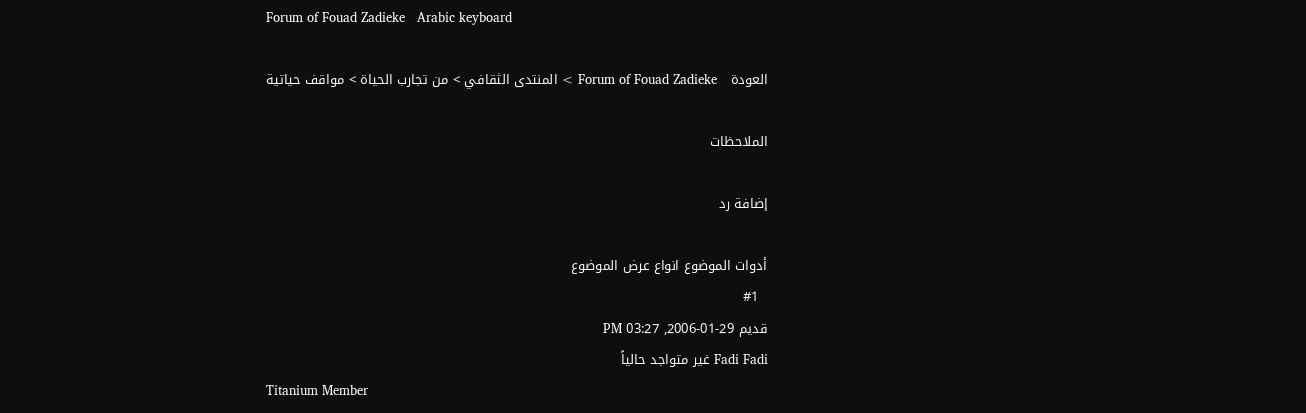Forum of Fouad Zadieke   Arabic keyboard

العودة   Forum of Fouad Zadieke > المنتدى الثقافي > من تجارب الحياة > مواقف حياتية

الملاحظات

إضافة رد

أدوات الموضوع انواع عرض الموضوع
  #1
قديم 29-01-2006, 03:27 PM
Fadi Fadi غير متواجد حالياً
Titanium Member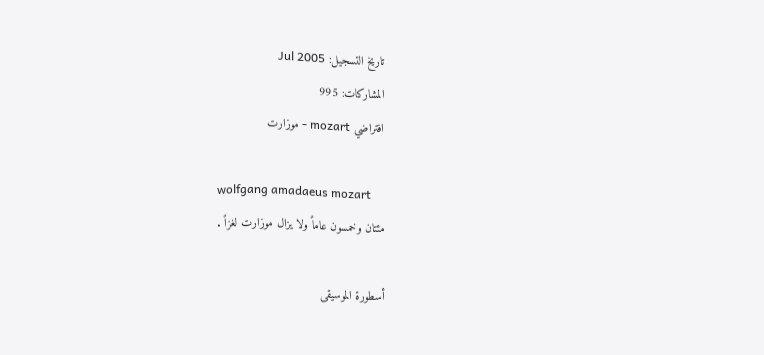تاريخ التسجيل: Jul 2005
المشاركات: 995
افتراضي mozart - موزارت

wolfgang amadaeus mozart
مئتان وخمسون عاماً ولا يزال موزارت لغزاً .

أسطورة الموسيقى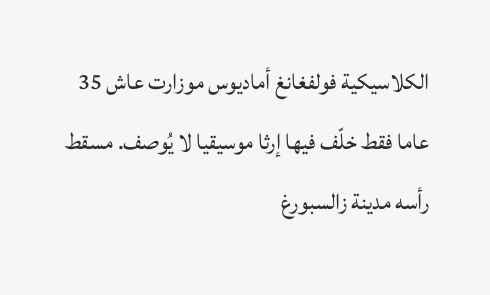الكلاسيكية فولفغانغ أماديوس موزارت عاش 35 عاما فقط خلّف فيها إرثا موسيقيا لا يُوصف. مسقط رأسه مدينة زالسبورغ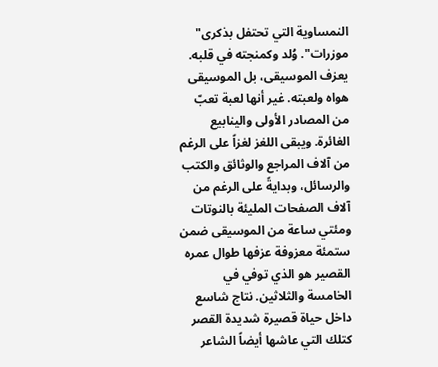النمساوية التي تحتفل بذكرى" موزرات". وُلد وكمنجته في قلبه. يعزف الموسيقى، بل الموسيقى هواه ولعبته. غير أنها لعبة تعبّ من المصادر الأولى والينابيع الغائرة. ويبقى اللغز لغزاً على الرغم من آلاف المراجع والوثائق والكتب والرسائل، وبدايةً على الرغم من آلاف الصفحات المليئة بالنوتات ومئتي ساعة من الموسيقى ضمن ستمئة معزوفة عزفها طوال عمره القصير هو الذي توفي في الخامسة والثلاثين. نتاج شاسع داخل حياة قصيرة شديدة القصر كتلك التي عاشها أيضاً الشاعر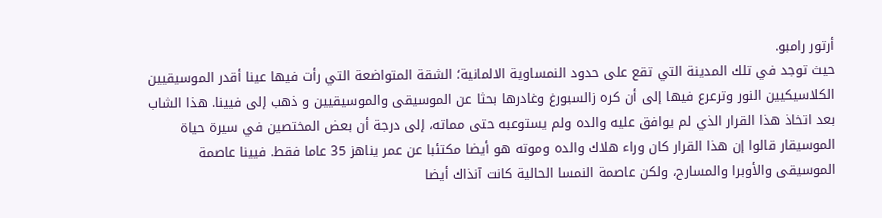أرتور رامبو.
حيث توجد في تلك المدينة التي تقع على حدود النمساوية الالمانية؛ الشقة المتواضعة التي رأت فيها عينا أقدر الموسيقيين الكلاسيكيين النور وترعرع فيها إلى أن كره زالسبورغ وغادرها بحثا عن الموسيقى والموسيقيين و ذهب إلى فيينا. هذا الشاب بعد اتخاذ هذا القرار الذي لم يوافق عليه والده ولم يستوعبه حتى مماته، إلى درجة أن بعض المختصين في سيرة حياة الموسيقار قالوا إن هذا القرار كان وراء هلاك والده وموته هو أيضا مكتئبا عن عمر يناهز 35 عاما فقط. فيينا عاصمة الموسيقى والأوبرا والمسارح، ولكن عاصمة النمسا الحالية كانت آنذاك أيضا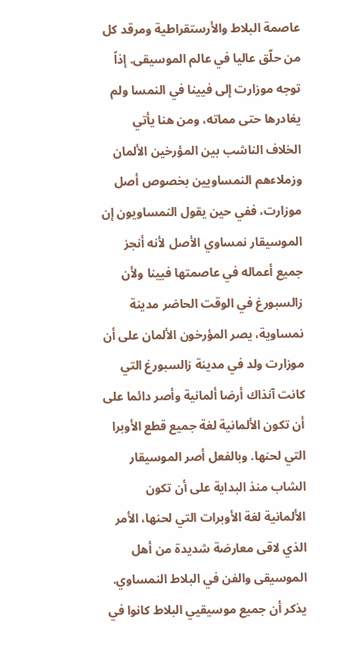عاصمة البلاط والأرستقراطية ومرقد كل من حلّق عاليا في عالم الموسيقى. إذاً توجه موزارت إلى فيينا في النمسا ولم يغادرها حتى مماته، ومن هنا يأتي الخلاف الناشب بين المؤرخين الألمان وزملاءهم النمساويين بخصوص أصل موزارت، ففي حين يقول النمساويون إن الموسيقار نمساوي الأصل لأنه أنجز جميع أعماله في عاصمتها فيينا ولأن زالسبورغ في الوقت الحاضر مدينة نمساوية، يصر المؤرخون الألمان على أن موزارت ولد في مدينة زالسبورغ التي كانت آنذاك أرضا ألمانية وأصر دائما على أن تكون الألمانية لغة جميع قطع الأوبرا التي لحنها. وبالفعل أصر الموسيقار الشاب منذ البداية على أن تكون الألمانية لغة الأوبرات التي لحنها، الأمر الذي لاقى معارضة شديدة من أهل الموسيقى والفن في البلاط النمساوي. يذكر أن جميع موسيقيي البلاط كانوا في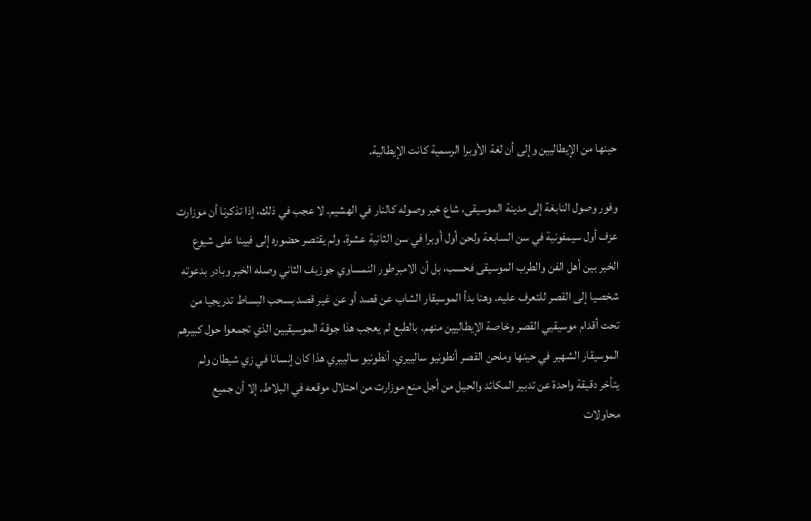حينها من الإيطاليين وإلى أن لغة الأوبرا الرسمية كانت الإيطالية.

وفور وصول النابغة إلى مدينة الموسيقى، شاع خبر وصوله كالنار في الهشيم. لا عجب في ذلك، إذا تذكرنا أن موزارت عزف أول سيمفونية في سن السابعة ولحن أول أوبرا في سن الثانية عشرة. ولم يقتصر حضوره إلى فيينا على شيوع الخبر بين أهل الفن والطرب الموسيقى فحسب، بل أن الامبرطور النمساوي جوزيف الثاني وصله الخبر وبادر بدعوته شخصيا إلى القصر للتعرف عليه. وهنا بدأ الموسيقار الشاب عن قصد أو عن غير قصد بسحب البساط تدريجيا من تحت أقدام موسيقيي القصر وخاصة الإيطاليين منهم. بالطبع لم يعجب هذا جوقة الموسيقيين الذي تجمعوا حول كبيرهم الموسيقار الشهير في حينها وملحن القصر أنطونيو سالييري. أنطونيو سالييري هذا كان إنسانا في زي شيطان ولم يتأخر دقيقة واحدة عن تدبير المكائد والحيل من أجل منع موزارت من احتلال موقعه في البلاط. إلا أن جميع محاولات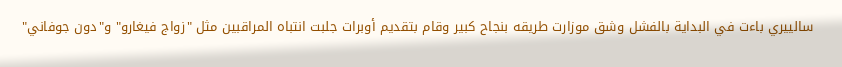سالييري باءت في البداية بالفشل وشق موزارت طريقه بنجاح كبير وقام بتقديم أوبرات جلبت انتباه المراقبين مثل "زواج فيغارو" و"دون جوفاني"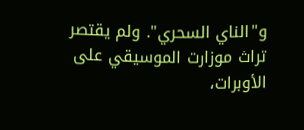و"الناي السحري". ولم يقتصر تراث موزارت الموسيقي على الأوبرات،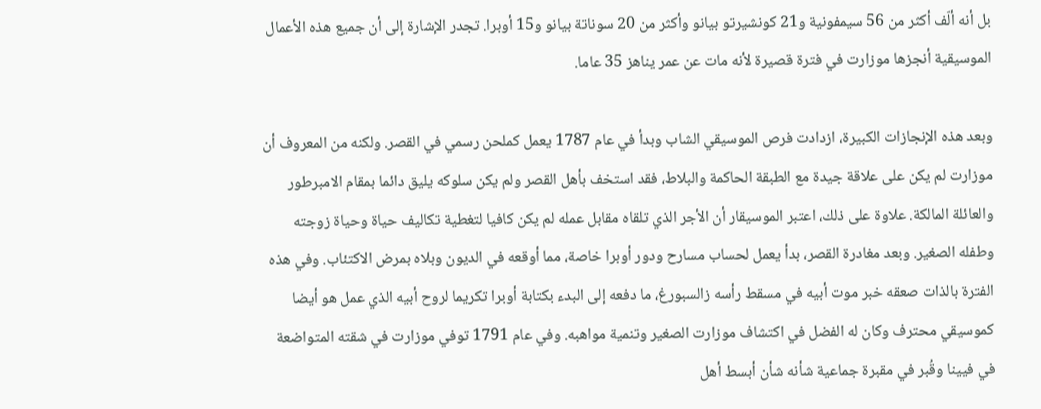بل أنه ألّف أكثر من 56 سيمفونية و21 كونشيرتو بيانو وأكثر من 20 سوناتة بيانو و15 أوبرا. تجدر الإشارة إلى أن جميع هذه الأعمال الموسيقية أنجزها موزارت في فترة قصيرة لأنه مات عن عمر يناهز 35 عاما.

وبعد هذه الإنجازات الكبيرة، ازدادت فرص الموسيقي الشاب وبدأ في عام 1787 يعمل كملحن رسمي في القصر. ولكنه من المعروف أن موزارت لم يكن على علاقة جيدة مع الطبقة الحاكمة والبلاط، فقد استخف بأهل القصر ولم يكن سلوكه يليق دائما بمقام الامبرطور والعائلة المالكة. علاوة على ذلك، اعتبر الموسيقار أن الأجر الذي تلقاه مقابل عمله لم يكن كافيا لتغطية تكاليف حياة وحياة زوجته وطفله الصغير. وبعد مغادرة القصر، بدأ يعمل لحساب مسارح ودور أوبرا خاصة، مما أوقعه في الديون وبلاه بمرض الاكتئاب. وفي هذه الفترة بالذات صعقه خبر موت أبيه في مسقط رأسه زالسبورغ، ما دفعه إلى البدء بكتابة أوبرا تكريما لروح أبيه الذي عمل هو أيضا كموسيقي محترف وكان له الفضل في اكتشاف موزارت الصغير وتنمية مواهبه. وفي عام 1791 توفي موزارت في شقته المتواضعة في فيينا وقُبر في مقبرة جماعية شأنه شأن أبسط أهل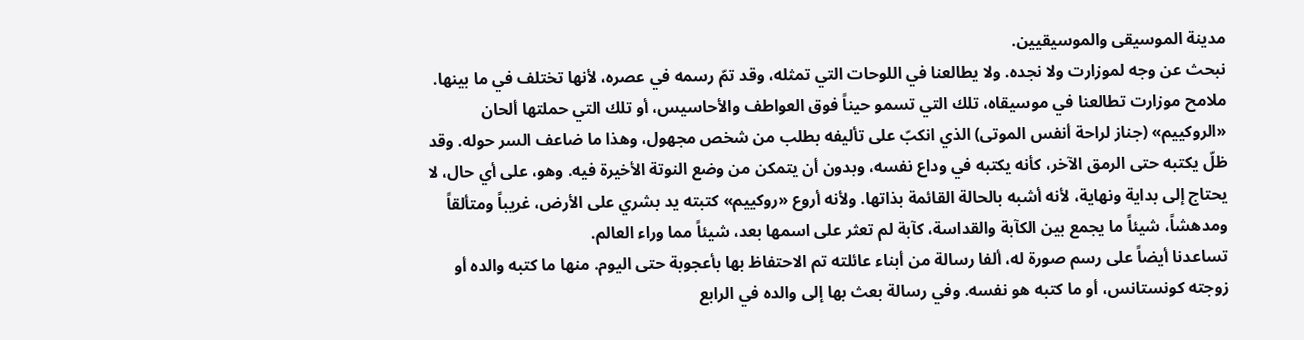مدينة الموسيقى والموسيقيين.
نبحث عن وجه لموزارت ولا نجده. ولا يطالعنا في اللوحات التي تمثله، وقد تمّ رسمه في عصره، لأنها تختلف في ما بينها. ملامح موزارت تطالعنا في موسيقاه، تلك التي تسمو حيناً فوق العواطف والأحاسيس، أو تلك التي حملتها ألحان «الروكييم» (جناز لراحة أنفس الموتى) الذي انكبّ على تأليفه بطلب من شخص مجهول، وهذا ما ضاعف السر حوله. وقد ظلّ يكتبه حتى الرمق الآخر، كأنه يكتبه في وداع نفسه، وبدون أن يتمكن من وضع النوتة الأخيرة فيه. وهو، على أي حال، لا يحتاج إلى بداية ونهاية، لأنه أشبه بالحالة القائمة بذاتها. ولأنه أروع «روكييم» كتبته يد بشري على الأرض، غريباً ومتألقاً ومدهشاً، شيئاً ما يجمع بين الكآبة والقداسة، كآبة لم تعثر على اسمها بعد، شيئاً مما وراء العالم.
تساعدنا أيضاً على رسم صورة له، ألفا رسالة من أبناء عائلته تم الاحتفاظ بها بأعجوبة حتى اليوم. منها ما كتبه والده أو زوجته كونستانس، أو ما كتبه هو نفسه. وفي رسالة بعث بها إلى والده في الرابع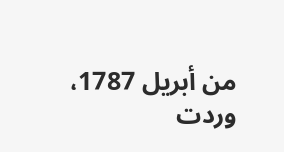من أبريل 1787، وردت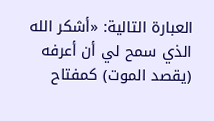العبارة التالية: «أشكر الله الذي سمح لي أن أعرفه (يقصد الموت) كمفتاح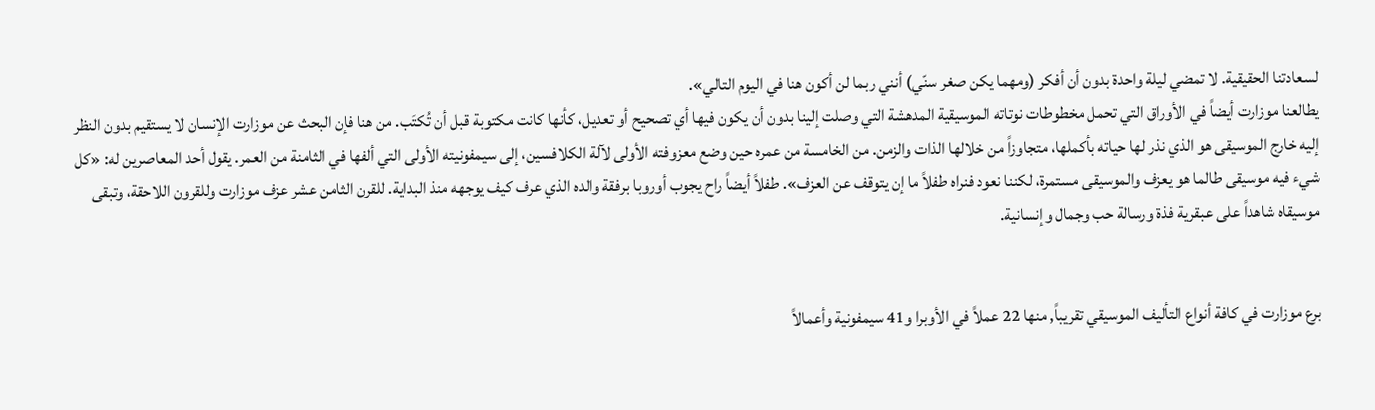لسعادتنا الحقيقية. لا تمضي ليلة واحدة بدون أن أفكر (ومهما يكن صغر سنّي) أنني ربما لن أكون هنا في اليوم التالي».
يطالعنا موزارت أيضاً في الأوراق التي تحمل مخطوطات نوتاته الموسيقية المدهشة التي وصلت إلينا بدون أن يكون فيها أي تصحيح أو تعديل، كأنها كانت مكتوبة قبل أن تُكتَب. من هنا فإن البحث عن موزارت الإنسان لا يستقيم بدون النظر إليه خارج الموسيقى هو الذي نذر لها حياته بأكملها، متجاوزاً من خلالها الذات والزمن. من الخامسة من عمره حين وضع معزوفته الأولى لآلة الكلافسين، إلى سيمفونيته الأولى التي ألفها في الثامنة من العمر. يقول أحد المعاصرين له: «كل شيء فيه موسيقى طالما هو يعزف والموسيقى مستمرة، لكننا نعود فنراه طفلاً ما إن يتوقف عن العزف». طفلاً أيضاً راح يجوب أوروبا برفقة والده الذي عرف كيف يوجهه منذ البداية. للقرن الثامن عشر عزف موزارت وللقرون اللاحقة، وتبقى موسيقاه شاهداً على عبقرية فذة ورسالة حب وجمال وإنسانية.


برع موزارت في كافة أنواع التأليف الموسيقي تقريباً, منها 22 عملاً في الأوبرا و41 سيمفونية وأعمالاً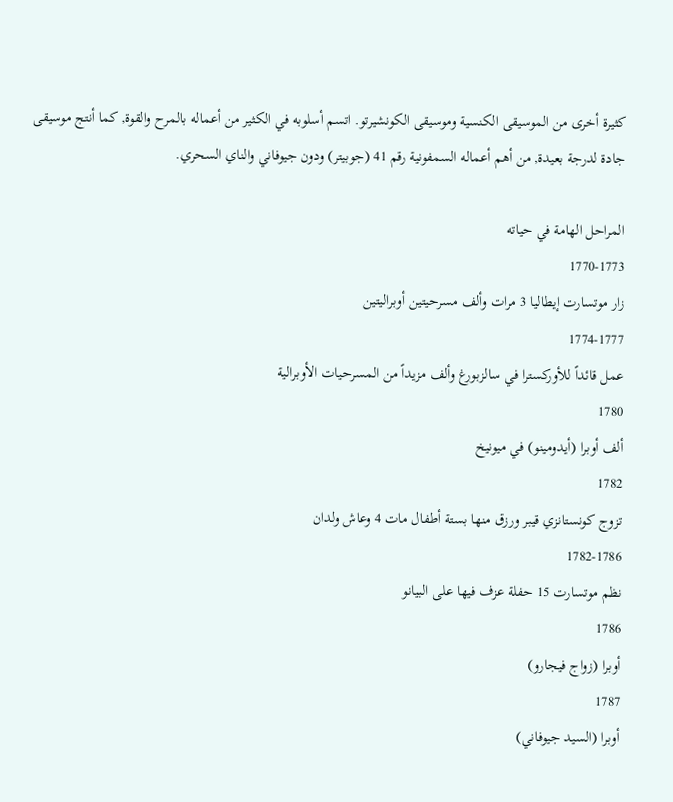كثيرة أخرى من الموسيقى الكنسية وموسيقى الكونشيرتو. اتسم أسلوبه في الكثير من أعماله بالمرح والقوة, كما أنتج موسيقى جادة لدرجة بعيدة, من أهم أعماله السمفونية رقم 41 (جوبيتر) ودون جيوفاني والناي السحري.

المراحل الهامة في حياته
1770-1773
زار موتسارت إيطاليا 3 مرات وألف مسرحيتين أوبراليتين
1774-1777
عمل قائداً للأوركسترا في سالزبورغ وألف مزيداً من المسرحيات الأوبرالية
1780
ألف أوبرا (أيدومينو) في ميونيخ
1782
تزوج كونستانزي قيبر ورزق منها بستة أطفال مات 4 وعاش ولدان
1782-1786
نظم موتسارت 15 حفلة عزف فيها على البيانو
1786
أوبرا (زواج فيجارو)
1787
أوبرا (السيد جيوفاني)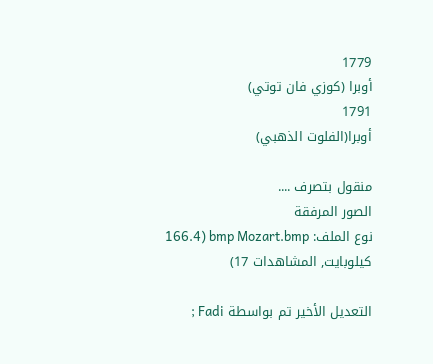1779
أوبرا (كوزي فان توتي)
1791
أوبرا(الفلوت الذهبي)

منقول بتصرف ....
الصور المرفقة
نوع الملف: bmp Mozart.bmp (166.4 كيلوبايت, المشاهدات 17)

التعديل الأخير تم بواسطة Fadi ;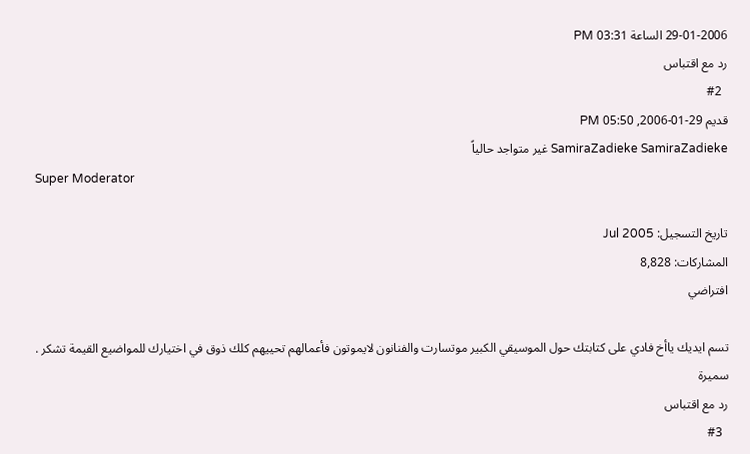29-01-2006 الساعة 03:31 PM
رد مع اقتباس
  #2
قديم 29-01-2006, 05:50 PM
SamiraZadieke SamiraZadieke غير متواجد حالياً
Super Moderator

تاريخ التسجيل: Jul 2005
المشاركات: 8,828
افتراضي

تسم ايديك ياأخ فادي على كتابتك حول الموسيقي الكبير موتسارت والفنانون لايموتون فأعمالهم تحييهم كلك ذوق في اختيارك للمواضيع القيمة تشكر .
سميرة
رد مع اقتباس
  #3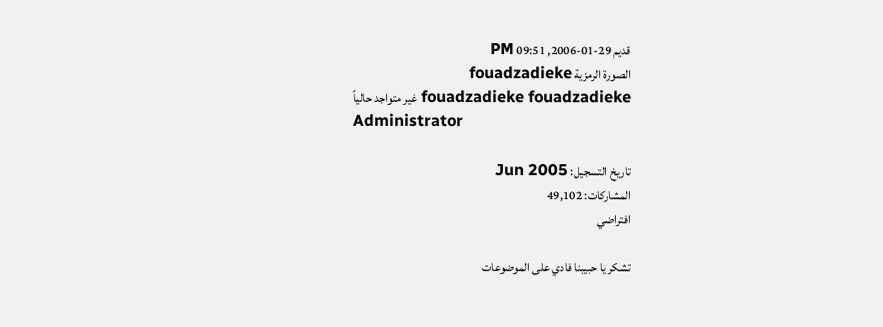قديم 29-01-2006, 09:51 PM
الصورة الرمزية fouadzadieke
fouadzadieke fouadzadieke غير متواجد حالياً
Administrator

تاريخ التسجيل: Jun 2005
المشاركات: 49,102
افتراضي

تشكر يا حبيبنا فادي على الموضوعات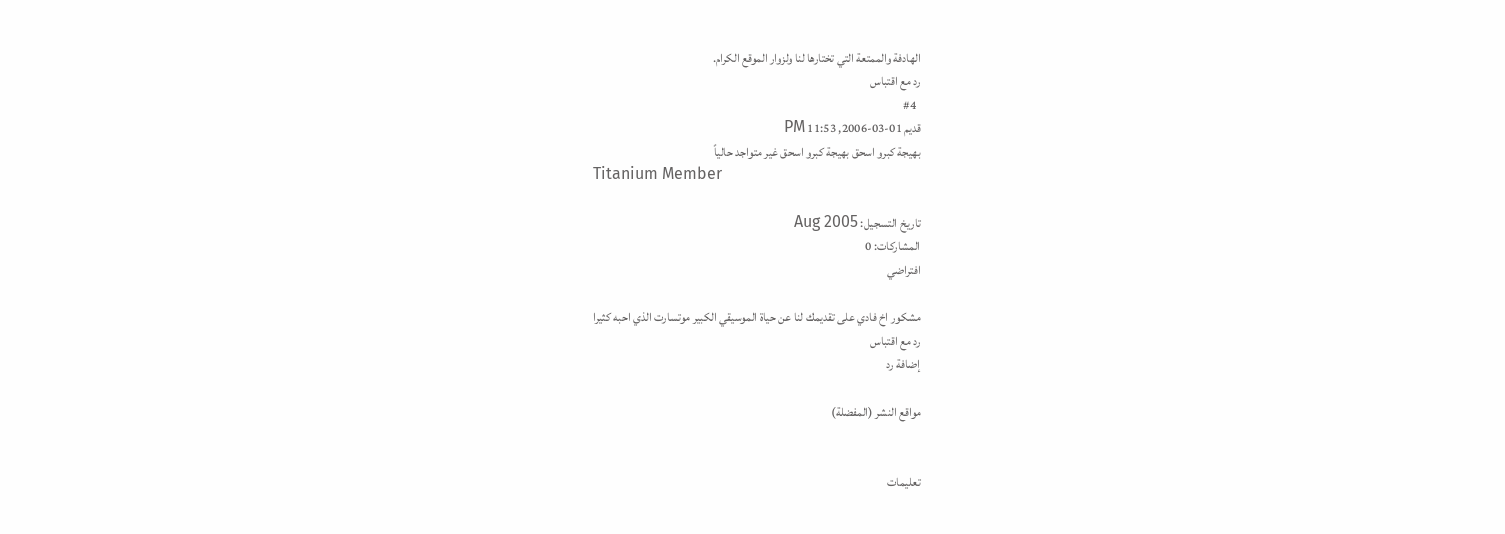الهادفة والممتعة التي تختارها لنا ولزوار الموقع الكرام.
رد مع اقتباس
  #4
قديم 01-03-2006, 11:53 PM
بهيجة كبرو اسحق بهيجة كبرو اسحق غير متواجد حالياً
Titanium Member

تاريخ التسجيل: Aug 2005
المشاركات: 0
افتراضي

مشكور اخ فادي على تقديمك لنا عن حياة الموسيقي الكبير موتسارت الذي احبه كثيرا
رد مع اقتباس
إضافة رد

مواقع النشر (المفضلة)


تعليمات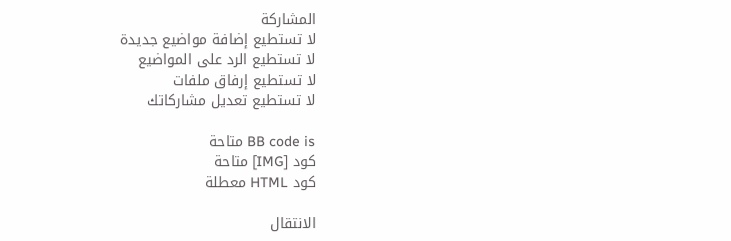المشاركة
لا تستطيع إضافة مواضيع جديدة
لا تستطيع الرد على المواضيع
لا تستطيع إرفاق ملفات
لا تستطيع تعديل مشاركاتك

BB code is متاحة
كود [IMG] متاحة
كود HTML معطلة

الانتقال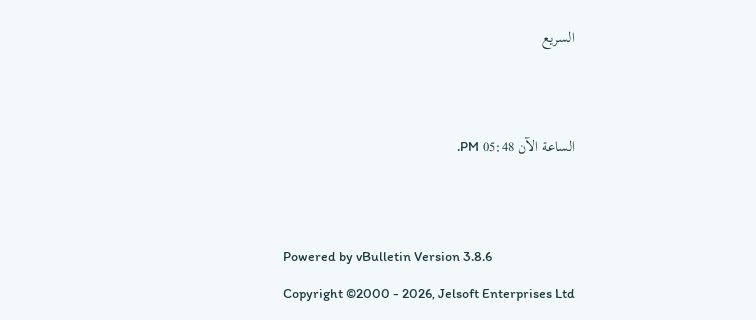السريع


الساعة الآن 05:48 PM.


Powered by vBulletin Version 3.8.6
Copyright ©2000 - 2026, Jelsoft Enterprises Ltd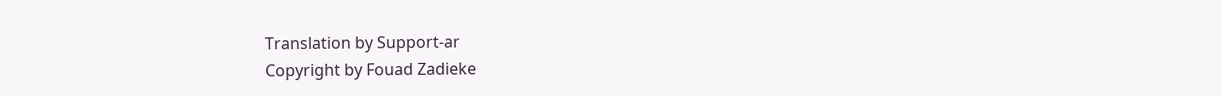Translation by Support-ar
Copyright by Fouad Zadieke